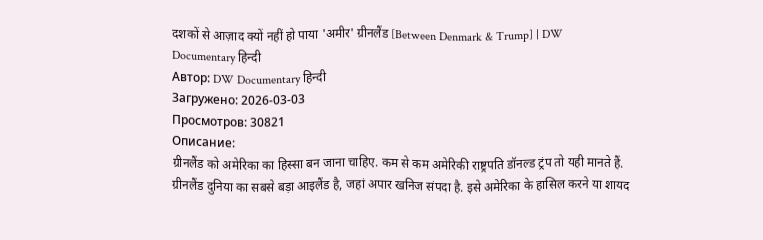दशकों से आज़ाद क्यों नहीं हो पाया 'अमीर' ग्रीनलैंड [Between Denmark & Trump] | DW Documentary हिन्दी
Автор: DW Documentary हिन्दी
Загружено: 2026-03-03
Просмотров: 30821
Описание:
ग्रीनलैंड को अमेरिका का हिस्सा बन जाना चाहिए. कम से कम अमेरिकी राष्ट्रपति डॉनल्ड ट्रंप तो यही मानते हैं. ग्रीनलैंड दुनिया का सबसे बड़ा आइलैंड है, जहां अपार खनिज संपदा है. इसे अमेरिका के हासिल करने या शायद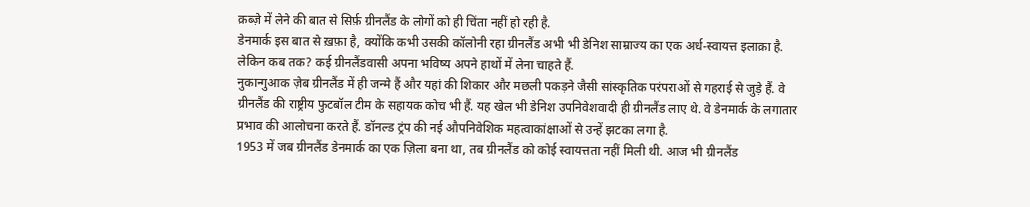क़ब्ज़े में लेने की बात से सिर्फ़ ग्रीनलैंड के लोगों को ही चिंता नहीं हो रही है.
डेनमार्क इस बात से ख़फ़ा है, क्योंकि कभी उसकी कॉलोनी रहा ग्रीनलैंड अभी भी डेनिश साम्राज्य का एक अर्ध-स्वायत्त इलाक़ा है. लेकिन कब तक? कई ग्रीनलैंडवासी अपना भविष्य अपने हाथों में लेना चाहते हैं.
नुकान्गुआक ज़ेब ग्रीनलैंड में ही जन्मे हैं और यहां की शिकार और मछली पकड़ने जैसी सांस्कृतिक परंपराओं से गहराई से जुड़े हैं. वे ग्रीनलैंड की राष्ट्रीय फुटबॉल टीम के सहायक कोच भी हैं. यह खेल भी डेनिश उपनिवेशवादी ही ग्रीनलैंड लाए थे. वे डेनमार्क के लगातार प्रभाव की आलोचना करते हैं. डॉनल्ड ट्रंप की नई औपनिवेशिक महत्वाकांक्षाओं से उन्हें झटका लगा है.
1953 में जब ग्रीनलैंड डेनमार्क का एक ज़िला बना था, तब ग्रीनलैंड को कोई स्वायत्तता नहीं मिली थी. आज भी ग्रीनलैंड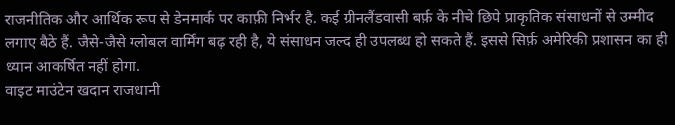राजनीतिक और आर्थिक रूप से डेनमार्क पर काफ़ी निर्भर है. कई ग्रीनलैंडवासी बर्फ़ के नीचे छिपे प्राकृतिक संसाधनों से उम्मीद लगाए बैठे हैं. जैसे-जैसे ग्लोबल वार्मिंग बढ़ रही है, ये संसाधन जल्द ही उपलब्ध हो सकते हैं. इससे सिर्फ़ अमेरिकी प्रशासन का ही ध्यान आकर्षित नहीं होगा.
वाइट माउंटेन खदान राजधानी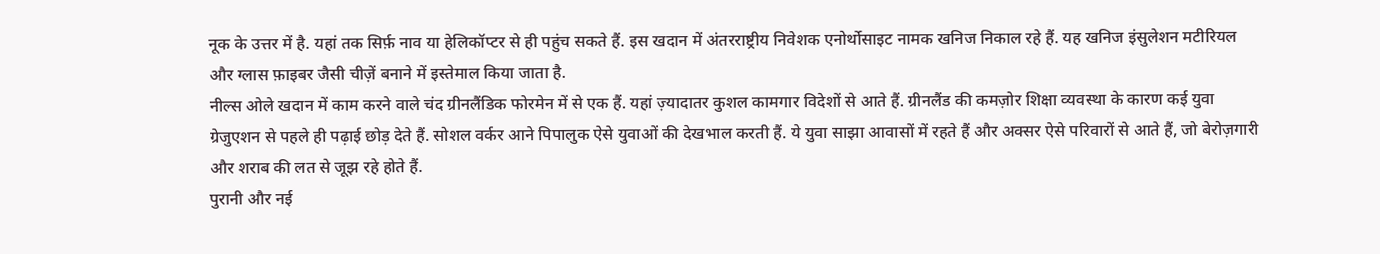नूक के उत्तर में है. यहां तक सिर्फ़ नाव या हेलिकॉप्टर से ही पहुंच सकते हैं. इस खदान में अंतरराष्ट्रीय निवेशक एनोर्थोसाइट नामक खनिज निकाल रहे हैं. यह खनिज इंसुलेशन मटीरियल और ग्लास फ़ाइबर जैसी चीज़ें बनाने में इस्तेमाल किया जाता है.
नील्स ओले खदान में काम करने वाले चंद ग्रीनलैंडिक फोरमेन में से एक हैं. यहां ज़्यादातर कुशल कामगार विदेशों से आते हैं. ग्रीनलैंड की कमज़ोर शिक्षा व्यवस्था के कारण कई युवा ग्रेजुएशन से पहले ही पढ़ाई छोड़ देते हैं. सोशल वर्कर आने पिपालुक ऐसे युवाओं की देखभाल करती हैं. ये युवा साझा आवासों में रहते हैं और अक्सर ऐसे परिवारों से आते हैं, जो बेरोज़गारी और शराब की लत से जूझ रहे होते हैं.
पुरानी और नई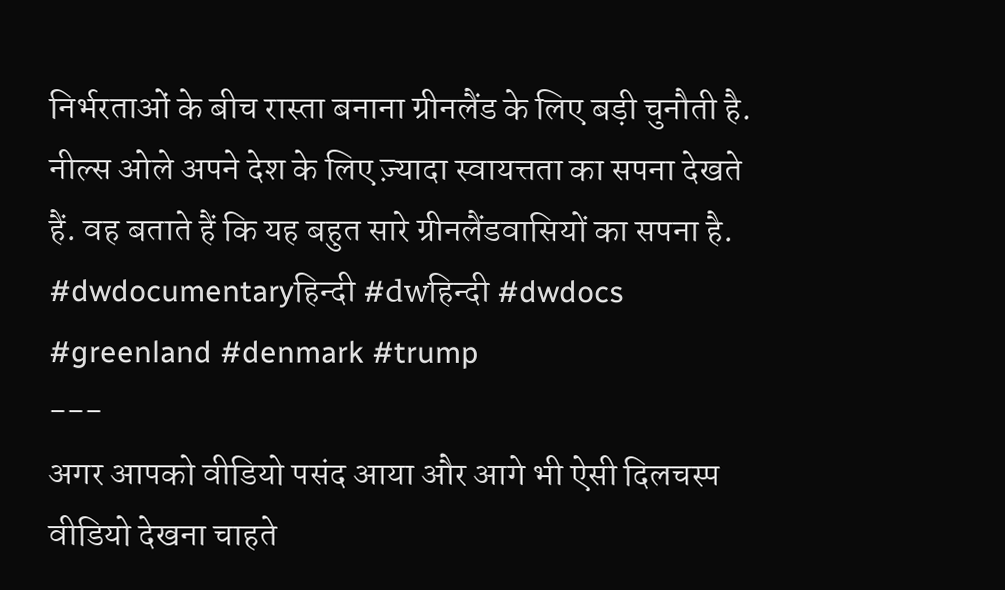निर्भरताओं के बीच रास्ता बनाना ग्रीनलैंड के लिए बड़ी चुनौती है. नील्स ओले अपने देश के लिए ज़्यादा स्वायत्तता का सपना देखते हैं. वह बताते हैं कि यह बहुत सारे ग्रीनलैंडवासियों का सपना है.
#dwdocumentaryहिन्दी #dwहिन्दी #dwdocs #greenland #denmark #trump
---
अगर आपको वीडियो पसंद आया और आगे भी ऐसी दिलचस्प वीडियो देखना चाहते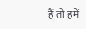हैं तो हमें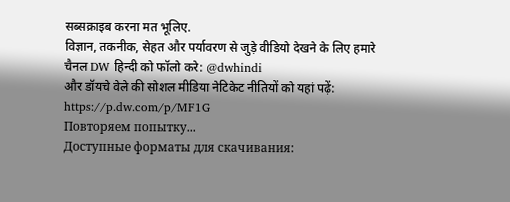सब्सक्राइब करना मत भूलिए.
विज्ञान, तकनीक, सेहत और पर्यावरण से जुड़े वीडियो देखने के लिए हमारे चैनल DW हिन्दी को फॉलो करे: @dwhindi
और डॉयचे वेले की सोशल मीडिया नेटिकेट नीतियों को यहां पढ़ें: https://p.dw.com/p/MF1G
Повторяем попытку...
Доступные форматы для скачивания: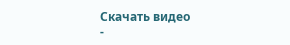Скачать видео
-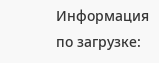Информация по загрузке: